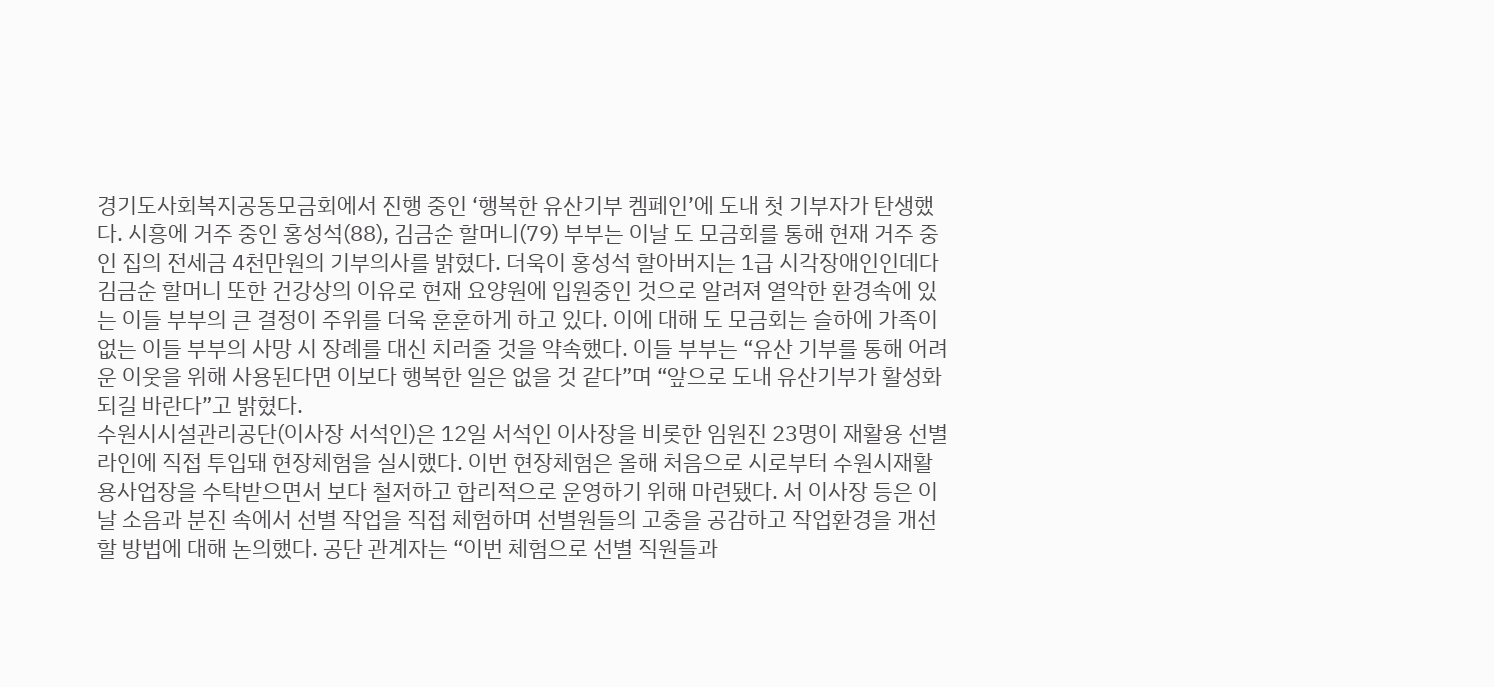경기도사회복지공동모금회에서 진행 중인 ‘행복한 유산기부 켐페인’에 도내 첫 기부자가 탄생했다. 시흥에 거주 중인 홍성석(88), 김금순 할머니(79) 부부는 이날 도 모금회를 통해 현재 거주 중인 집의 전세금 4천만원의 기부의사를 밝혔다. 더욱이 홍성석 할아버지는 1급 시각장애인인데다 김금순 할머니 또한 건강상의 이유로 현재 요양원에 입원중인 것으로 알려져 열악한 환경속에 있는 이들 부부의 큰 결정이 주위를 더욱 훈훈하게 하고 있다. 이에 대해 도 모금회는 슬하에 가족이 없는 이들 부부의 사망 시 장례를 대신 치러줄 것을 약속했다. 이들 부부는 “유산 기부를 통해 어려운 이웃을 위해 사용된다면 이보다 행복한 일은 없을 것 같다”며 “앞으로 도내 유산기부가 활성화되길 바란다”고 밝혔다.
수원시시설관리공단(이사장 서석인)은 12일 서석인 이사장을 비롯한 임원진 23명이 재활용 선별라인에 직접 투입돼 현장체험을 실시했다. 이번 현장체험은 올해 처음으로 시로부터 수원시재활용사업장을 수탁받으면서 보다 철저하고 합리적으로 운영하기 위해 마련됐다. 서 이사장 등은 이날 소음과 분진 속에서 선별 작업을 직접 체험하며 선별원들의 고충을 공감하고 작업환경을 개선할 방법에 대해 논의했다. 공단 관계자는 “이번 체험으로 선별 직원들과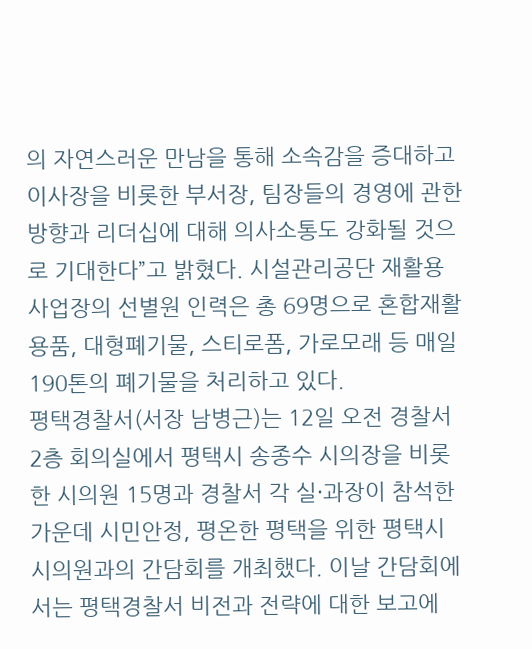의 자연스러운 만남을 통해 소속감을 증대하고 이사장을 비롯한 부서장, 팀장들의 경영에 관한 방향과 리더십에 대해 의사소통도 강화될 것으로 기대한다”고 밝혔다. 시설관리공단 재활용사업장의 선별원 인력은 총 69명으로 혼합재활용품, 대형폐기물, 스티로폼, 가로모래 등 매일 190톤의 폐기물을 처리하고 있다.
평택경찰서(서장 남병근)는 12일 오전 경찰서 2층 회의실에서 평택시 송종수 시의장을 비롯한 시의원 15명과 경찰서 각 실·과장이 참석한 가운데 시민안정, 평온한 평택을 위한 평택시 시의원과의 간담회를 개최했다. 이날 간담회에서는 평택경찰서 비전과 전략에 대한 보고에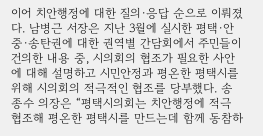이어 치안행정에 대한 질의·응답 순으로 이뤄졌다. 남병근 서장은 지난 3월에 실시한 평택·안중·송탄권에 대한 권역별 간담회에서 주민들이 건의한 내용 중, 시의회의 협조가 필요한 사안에 대해 설명하고 시민안정과 평온한 평택시를 위해 시의회의 적극적인 협조를 당부했다. 송종수 의장은 “평택시의회는 치안행정에 적극 협조해 평온한 평택시를 만드는데 함께 동참하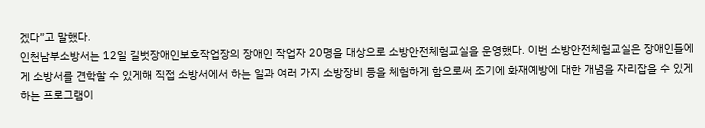겠다”고 말했다.
인천남부소방서는 12일 길벗장애인보호작업장의 장애인 작업자 20명을 대상으로 소방안전체험교실을 운영했다. 이번 소방안전체험교실은 장애인들에게 소방서를 견학할 수 있게해 직접 소방서에서 하는 일과 여러 가지 소방장비 등을 체험하게 함으로써 조기에 화재예방에 대한 개념을 자리잡을 수 있게 하는 프로그램이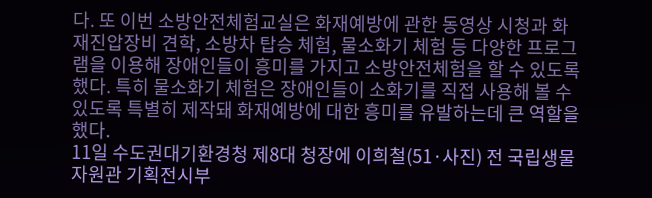다. 또 이번 소방안전체험교실은 화재예방에 관한 동영상 시청과 화재진압장비 견학, 소방차 탑승 체험, 물소화기 체험 등 다양한 프로그램을 이용해 장애인들이 흥미를 가지고 소방안전체험을 할 수 있도록 했다. 특히 물소화기 체험은 장애인들이 소화기를 직접 사용해 볼 수 있도록 특별히 제작돼 화재예방에 대한 흥미를 유발하는데 큰 역할을 했다.
11일 수도권대기환경청 제8대 청장에 이희철(51·사진) 전 국립생물자원관 기획전시부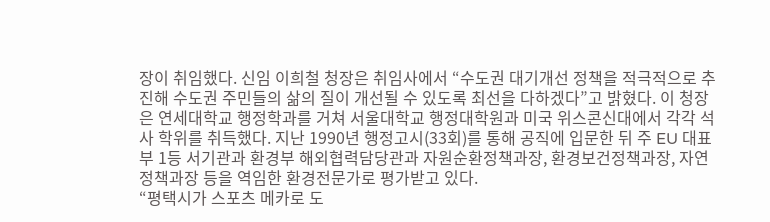장이 취임했다. 신임 이희철 청장은 취임사에서 “수도권 대기개선 정책을 적극적으로 추진해 수도권 주민들의 삶의 질이 개선될 수 있도록 최선을 다하겠다”고 밝혔다. 이 청장은 연세대학교 행정학과를 거쳐 서울대학교 행정대학원과 미국 위스콘신대에서 각각 석사 학위를 취득했다. 지난 1990년 행정고시(33회)를 통해 공직에 입문한 뒤 주 EU 대표부 1등 서기관과 환경부 해외협력담당관과 자원순환정책과장, 환경보건정책과장, 자연정책과장 등을 역임한 환경전문가로 평가받고 있다.
“평택시가 스포츠 메카로 도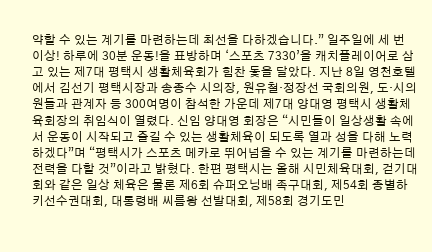약할 수 있는 계기를 마련하는데 최선을 다하겠습니다.” 일주일에 세 번 이상! 하루에 30분 운동!을 표방하며 ‘스포츠 7330’을 캐치플레이어로 삼고 있는 제7대 평택시 생활체육회가 힘찬 돛을 달았다. 지난 8일 영천호텔에서 김선기 평택시장과 송종수 시의장, 원유철·정장선 국회의원, 도·시의원들과 관계자 등 300여명이 참석한 가운데 제7대 양대영 평택시 생활체육회장의 취임식이 열렸다. 신임 양대영 회장은 “시민들이 일상생활 속에서 운동이 시작되고 즐길 수 있는 생활체육이 되도록 열과 성을 다해 노력하겠다”며 “평택시가 스포츠 메카로 뛰어넘을 수 있는 계기를 마련하는데 전력을 다할 것”이라고 밝혔다. 한편 평택시는 올해 시민체육대회, 걷기대회와 같은 일상 체육은 물론 제6회 슈퍼오닝배 족구대회, 제54회 종별하키선수권대회, 대통령배 씨름왕 선발대회, 제58회 경기도민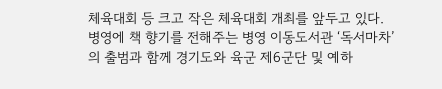체육대회 등 크고 작은 체육대회 개최를 앞두고 있다.
병영에 책 향기를 전해주는 병영 이동도서관 ‘독서마차’의 출범과 함께 경기도와 육군 제6군단 및 예하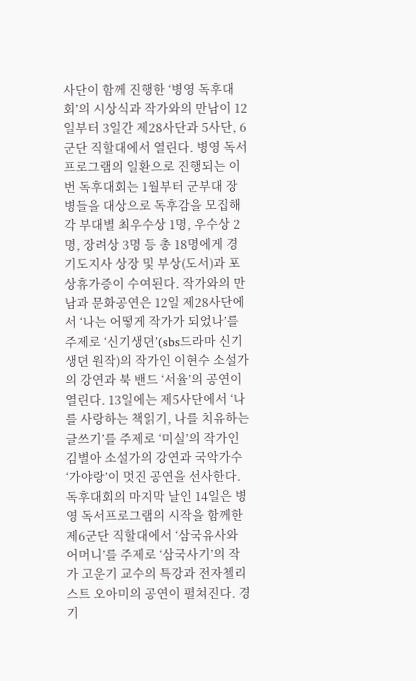사단이 함께 진행한 ‘병영 독후대회’의 시상식과 작가와의 만남이 12일부터 3일간 제28사단과 5사단, 6군단 직할대에서 열린다. 병영 독서프로그램의 일환으로 진행되는 이번 독후대회는 1월부터 군부대 장병들을 대상으로 독후감을 모집해 각 부대별 최우수상 1명, 우수상 2명, 장려상 3명 등 총 18명에게 경기도지사 상장 및 부상(도서)과 포상휴가증이 수여된다. 작가와의 만남과 문화공연은 12일 제28사단에서 ‘나는 어떻게 작가가 되었나’를 주제로 ‘신기생뎐’(sbs드라마 신기생뎐 원작)의 작가인 이현수 소설가의 강연과 북 밴드 ‘서율’의 공연이 열린다. 13일에는 제5사단에서 ‘나를 사랑하는 책읽기, 나를 치유하는 글쓰기’를 주제로 ‘미실’의 작가인 김별아 소설가의 강연과 국악가수 ‘가야랑’이 멋진 공연을 선사한다. 독후대회의 마지막 날인 14일은 병영 독서프로그램의 시작을 함께한 제6군단 직할대에서 ‘삼국유사와 어머니’를 주제로 ‘삼국사기’의 작가 고운기 교수의 특강과 전자첼리스트 오아미의 공연이 펼쳐진다. 경기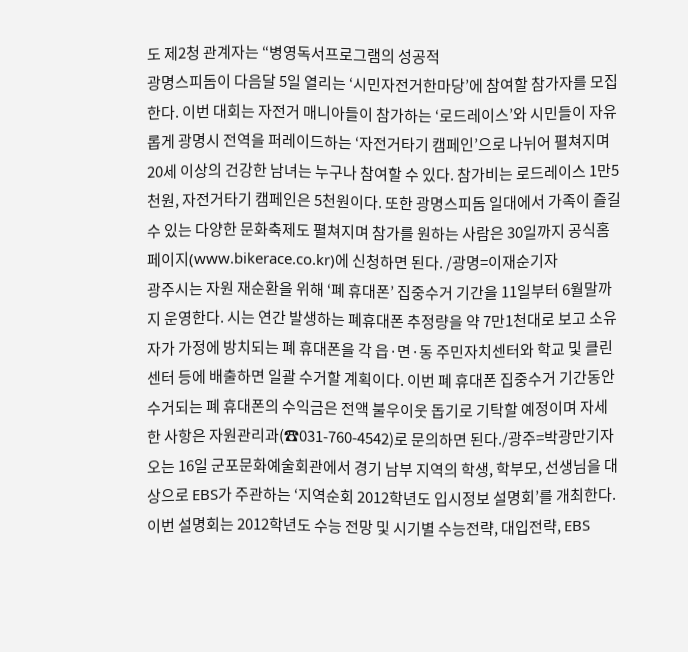도 제2청 관계자는 “병영독서프로그램의 성공적
광명스피돔이 다음달 5일 열리는 ‘시민자전거한마당’에 참여할 참가자를 모집한다. 이번 대회는 자전거 매니아들이 참가하는 ‘로드레이스’와 시민들이 자유롭게 광명시 전역을 퍼레이드하는 ‘자전거타기 캠페인’으로 나뉘어 펼쳐지며 20세 이상의 건강한 남녀는 누구나 참여할 수 있다. 참가비는 로드레이스 1만5천원, 자전거타기 캠페인은 5천원이다. 또한 광명스피돔 일대에서 가족이 즐길 수 있는 다양한 문화축제도 펼쳐지며 참가를 원하는 사람은 30일까지 공식홈페이지(www.bikerace.co.kr)에 신청하면 된다. /광명=이재순기자
광주시는 자원 재순환을 위해 ‘폐 휴대폰’ 집중수거 기간을 11일부터 6월말까지 운영한다. 시는 연간 발생하는 폐휴대폰 추정량을 약 7만1천대로 보고 소유자가 가정에 방치되는 폐 휴대폰을 각 읍·면·동 주민자치센터와 학교 및 클린센터 등에 배출하면 일괄 수거할 계획이다. 이번 폐 휴대폰 집중수거 기간동안 수거되는 폐 휴대폰의 수익금은 전액 불우이웃 돕기로 기탁할 예정이며 자세한 사항은 자원관리과(☎031-760-4542)로 문의하면 된다./광주=박광만기자
오는 16일 군포문화예술회관에서 경기 남부 지역의 학생, 학부모, 선생님을 대상으로 EBS가 주관하는 ‘지역순회 2012학년도 입시정보 설명회’를 개최한다. 이번 설명회는 2012학년도 수능 전망 및 시기별 수능전략, 대입전략, EBS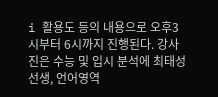i 활용도 등의 내용으로 오후3시부터 6시까지 진행된다. 강사진은 수능 및 입시 분석에 최태성 선생, 언어영역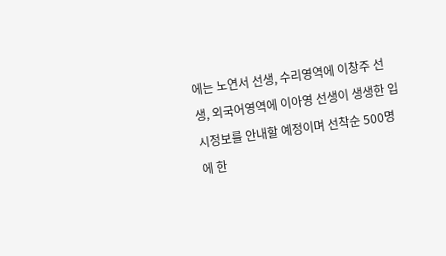에는 노연서 선생, 수리영역에 이창주 선생, 외국어영역에 이아영 선생이 생생한 입시정보를 안내할 예정이며 선착순 500명에 한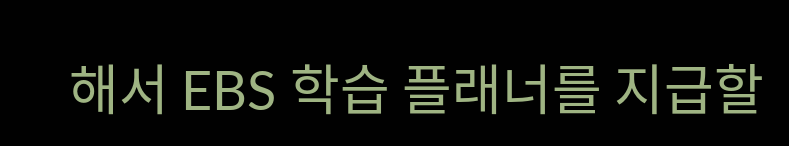해서 EBS 학습 플래너를 지급할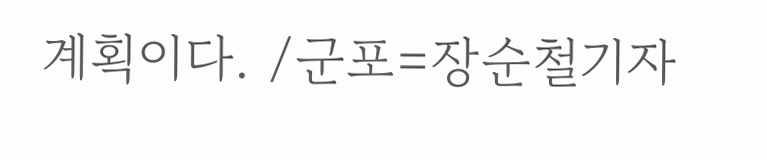계획이다. /군포=장순철기자